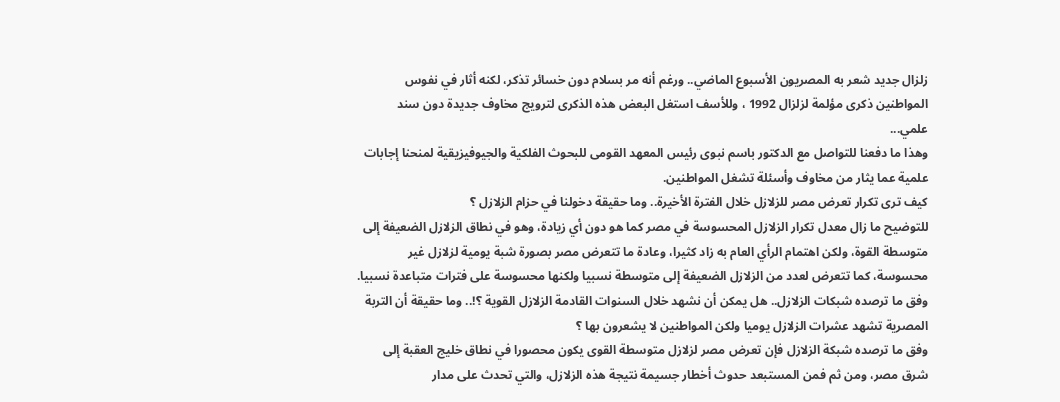زلزال جديد شعر به المصريون الأسبوع الماضي.. ورغم أنه مر بسلام دون خسائر تذكر، لكنه أثار في نفوس المواطنين ذكرى مؤلمة لزلزال 1992 ، وللأسف استغل البعض هذه الذكرى لترويج مخاوف جديدة دون سند علمي...
وهذا ما دفعنا للتواصل مع الدكتور باسم نبوى رئيس المعهد القومى للبحوث الفلكية والجيوفيزيقية لمنحنا إجابات علمية عما يثار من مخاوف وأسئلة تشغل المواطنين.
كيف ترى تكرار تعرض مصر للزلازل خلال الفترة الأخيرة.. وما حقيقة دخولنا في حزام الزلازل ؟
للتوضيح ما زال معدل تكرار الزلازل المحسوسة في مصر كما هو دون أي زيادة، وهو في نطاق الزلازل الضعيفة إلى متوسطة القوة، ولكن اهتمام الرأي العام به زاد كثيرا، وعادة ما تتعرض مصر بصورة شبة يومية لزلازل غير محسوسة، كما تتعرض لعدد من الزلازل الضعيفة إلى متوسطة نسبيا ولكنها محسوسة على فترات متباعدة نسبيا.
وفق ما ترصده شبكات الزلازل.. هل يمكن أن نشهد خلال السنوات القادمة الزلازل القوية ؟!.. وما حقيقة أن التربة المصرية تشهد عشرات الزلازل يوميا ولكن المواطنين لا يشعرون بها ؟
وفق ما ترصده شبكة الزلازل فإن تعرض مصر لزلازل متوسطة القوى يكون محصورا في نطاق خليج العقبة إلى شرق مصر، ومن ثم فمن المستبعد حدوث أخطار جسيمة نتيجة هذه الزلازل، والتي تحدث على مدار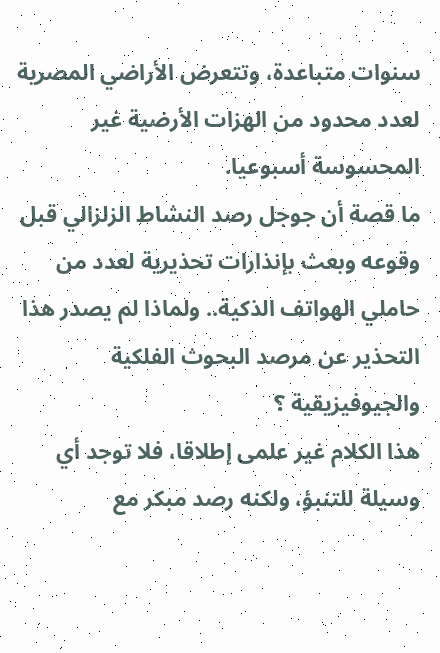سنوات متباعدة، وتتعرض الأراضي المصرية لعدد محدود من الهزات الأرضية غير المحسوسة أسبوعيا.
ما قصة أن جوجل رصد النشاط الزلزالي قبل وقوعه وبعث بإنذارات تحذيرية لعدد من حاملي الهواتف الذكية.. ولماذا لم يصدر هذا التحذير عن مرصد البحوث الفلكية والجيوفيزيقية ؟
هذا الكلام غير علمى إطلاقا، فلا توجد أي وسيلة للتنبؤ، ولكنه رصد مبكر مع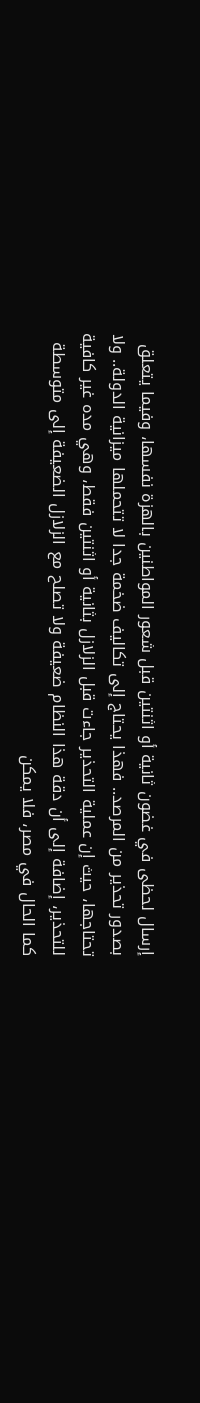إرسال لحظى في غضون ثانية أو اثنتين قبل شعور المواطنين بالهزة نفسها، وفيما يتعلق بصدور تحذير من المرصد.. فهذا يحتاج إلى تكاليف ضخمة جدا لا تتحملها ميزانية الدولة.. ولا تحتاجها، حيث إن عملية التحذير جاءت قبل الزلازل بثانية أو اثنتين فقط، وهي مده غير كافية للتحذير، إضافة إلى أن دقة هذا النظام ضعيفة ولا تصلح مع الزلازل الضعيفة إلى متوسطة كما الحال في مصر، فلا يمكن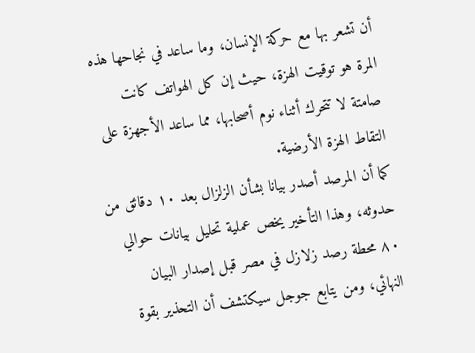أن تشعر بها مع حركة الإنسان، وما ساعد في نجاحها هذه المرة هو توقيت الهزة، حيث إن كل الهواتف كانت صامتة لا تتحرك أثناء نوم أصحابها، مما ساعد الأجهزة على التقاط الهزة الأرضية.
كما أن المرصد أصدر بيانا بشأن الزلزال بعد ۱۰ دقائق من حدوثه، وهذا التأخير يخص عملية تحليل بيانات حوالي ۸۰ محطة رصد زلازل في مصر قبل إصدار البيان النهائي، ومن يتابع جوجل سيكتشف أن التحذير بقوة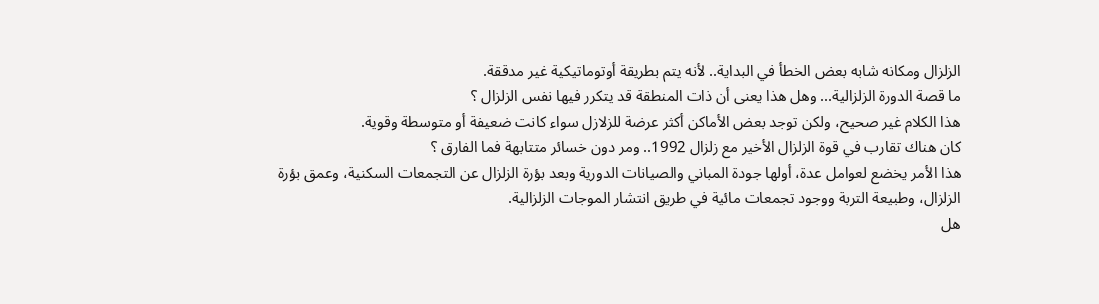الزلزال ومكانه شابه بعض الخطأ في البداية.. لأنه يتم بطريقة أوتوماتيكية غير مدققة.
ما قصة الدورة الزلزالية... وهل هذا يعنى أن ذات المنطقة قد يتكرر فيها نفس الزلزال ؟
هذا الكلام غير صحيح، ولكن توجد بعض الأماكن أكثر عرضة للزلازل سواء كانت ضعيفة أو متوسطة وقوية.
كان هناك تقارب في قوة الزلزال الأخير مع زلزال 1992.. ومر دون خسائر متتابهة فما الفارق ؟
هذا الأمر يخضع لعوامل عدة، أولها جودة المباني والصيانات الدورية وبعد بؤرة الزلزال عن التجمعات السكنية، وعمق بؤرة الزلزال، وطبيعة التربة ووجود تجمعات مائية في طريق انتشار الموجات الزلزالية.
هل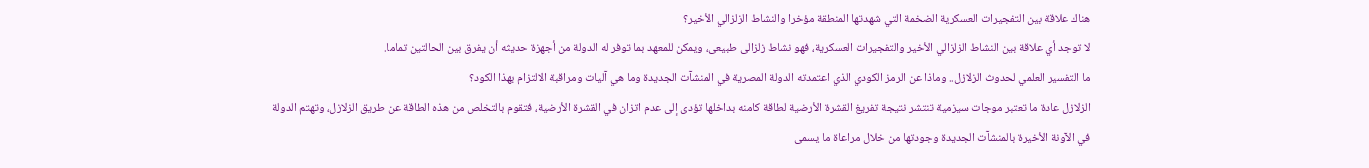هناك علاقة بين التفجيرات العسكرية الضخمة التي شهدتها المنطقة مؤخرا والنشاط الزلزالي الأخير؟
لا توجد أي علاقة بين النشاط الزلزالي الأخير والتفجيرات العسكرية، فهو نشاط زلزالی طبیعى، ويمكن للمعهد بما توفر له الدولة من أجهزة حديثه أن يفرق بين الحالتين تماما.
ما التفسير العلمي لحدوث الزلازل.. وماذا عن الرمز الكودي الذي اعتمدته الدولة المصرية في المنشآت الجديدة وما هي آليات ومراقبة الالتزام بهذا الكود؟
الزلازل عادة ما تعتبر موجات سيزمية تنتشر نتيجة تفريغ القشرة الأرضية لطاقة كامنه بداخلها تؤدى إلى عدم اتزان في القشرة الأرضية، فتقوم بالتخلص من هذه الطاقة عن طريق الزلازل، وتهتم الدولة في الآونة الأخيرة بالمنشآت الجديدة وجودتها من خلال مراعاة ما يسمى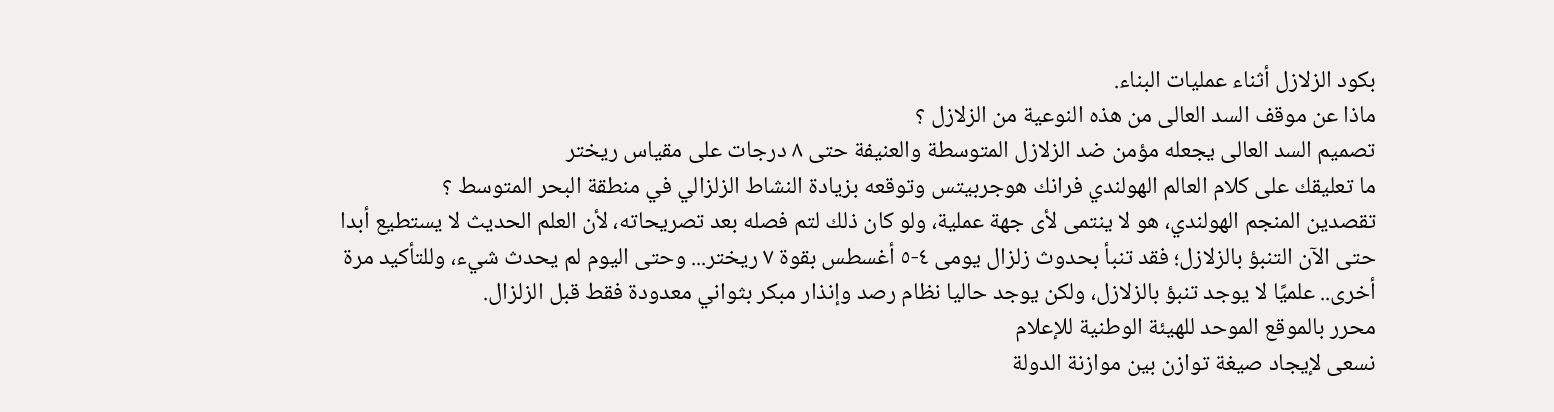بكود الزلازل أثناء عمليات البناء.
ماذا عن موقف السد العالى من هذه النوعية من الزلازل ؟
تصميم السد العالى يجعله مؤمن ضد الزلازل المتوسطة والعنيفة حتى ٨ درجات على مقياس ريختر
ما تعليقك على كلام العالم الهولندي فرانك هوجربيتس وتوقعه بزيادة النشاط الزلزالي في منطقة البحر المتوسط ؟
تقصدين المنجم الهولندي، هو لا ينتمى لأى جهة عملية، ولو كان ذلك لتم فصله بعد تصريحاته، لأن العلم الحديث لا يستطيع أبدا حتى الآن التنبؤ بالزلازل؛ فقد تنبأ بحدوث زلزال يومى ٤-٥ أغسطس بقوة ٧ ريختر... وحتى اليوم لم يحدث شيء، وللتأكيد مرة أخرى.. علميًا لا يوجد تنبؤ بالزلازل، ولكن يوجد حاليا نظام رصد وإنذار مبكر بثواني معدودة فقط قبل الزلزال.
محرر بالموقع الموحد للهيئة الوطنية للإعلام
نسعى لإيجاد صيغة توازن بين موازنة الدولة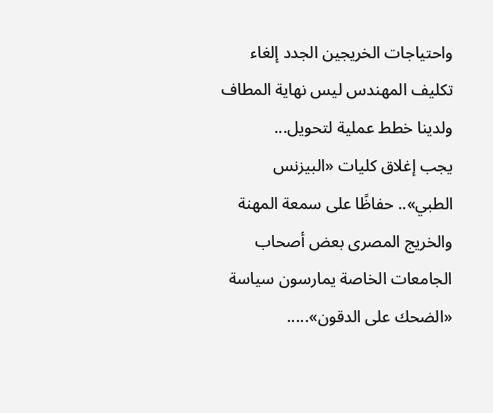واحتياجات الخريجين الجدد إلغاء تكليف المهندس ليس نهاية المطاف ولدينا خطط عملية لتحويل...
يجب إغلاق كليات «البيزنس الطبي».. حفاظًا على سمعة المهنة والخريج المصرى بعض أصحاب الجامعات الخاصة يمارسون سياسة «الضحك على الدقون».....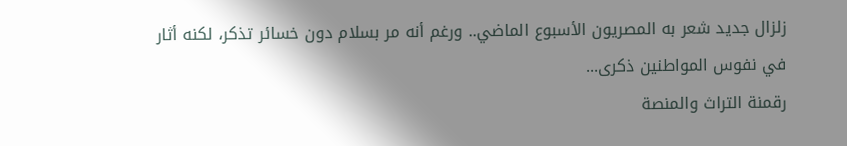زلزال جديد شعر به المصريون الأسبوع الماضي.. ورغم أنه مر بسلام دون خسائر تذكر، لكنه أثار في نفوس المواطنين ذكرى...
رقمنة التراث والمنصة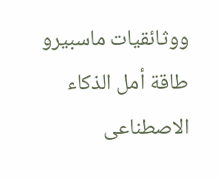ووثائقيات ماسبيرو طاقة أمل الذكاء الاصطناعى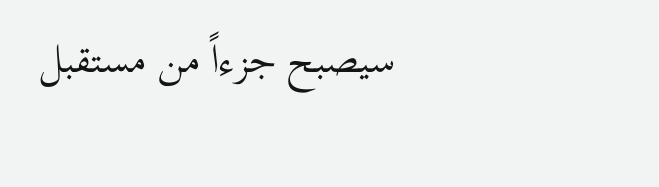سيصبح جزءاً من مستقبل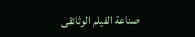صناعة الفيلم الوثائقى